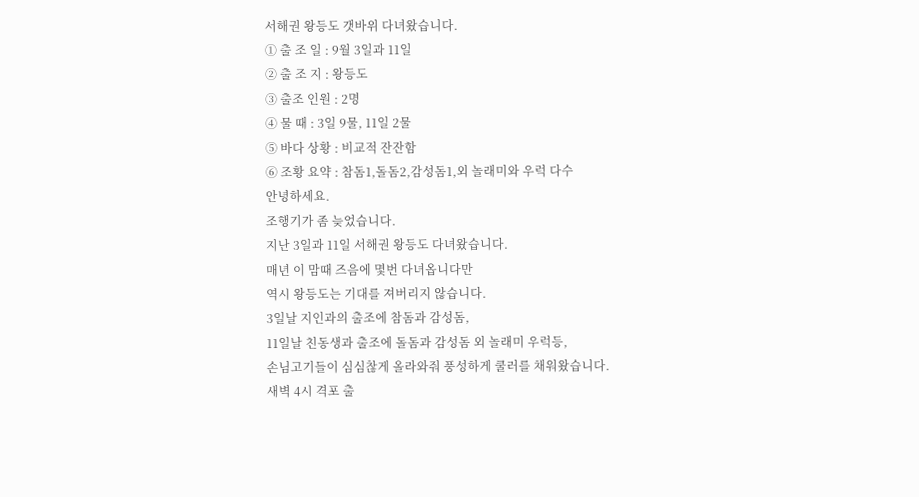서해권 왕등도 갯바위 다녀왔습니다.
① 출 조 일 : 9월 3일과 11일
② 출 조 지 : 왕등도
③ 출조 인원 : 2명
④ 물 때 : 3일 9물, 11일 2물
⑤ 바다 상황 : 비교적 잔잔함
⑥ 조황 요약 : 참돔1,돌돔2,감성돔1,외 놀래미와 우럭 다수
안녕하세요.
조행기가 좀 늦었습니다.
지난 3일과 11일 서해권 왕등도 다녀왔습니다.
매년 이 맘때 즈음에 몇번 다녀옵니다만
역시 왕등도는 기대를 져버리지 않습니다.
3일날 지인과의 출조에 참돔과 감성돔,
11일날 친동생과 출조에 돌돔과 감성돔 외 놀래미 우럭등,
손님고기들이 심심찮게 올라와줘 풍성하게 쿨러를 채워왔습니다.
새벽 4시 격포 출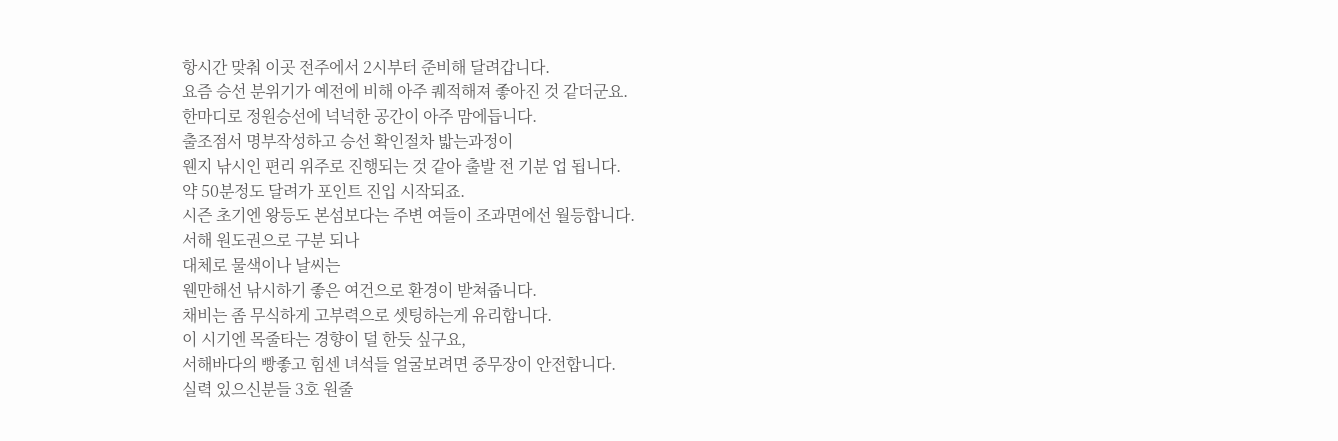항시간 맞춰 이곳 전주에서 2시부터 준비해 달려갑니다.
요즘 승선 분위기가 예전에 비해 아주 퀘적해져 좋아진 것 같더군요.
한마디로 정원승선에 넉넉한 공간이 아주 맘에듭니다.
출조점서 명부작성하고 승선 확인절차 밟는과정이
웬지 낚시인 편리 위주로 진행되는 것 같아 출발 전 기분 업 됩니다.
약 50분정도 달려가 포인트 진입 시작되죠.
시즌 초기엔 왕등도 본섬보다는 주변 여들이 조과면에선 월등합니다.
서해 원도권으로 구분 되나
대체로 물색이나 날씨는
웬만해선 낚시하기 좋은 여건으로 환경이 받쳐줍니다.
채비는 좀 무식하게 고부력으로 셋팅하는게 유리합니다.
이 시기엔 목줄타는 경향이 덜 한듯 싶구요,
서해바다의 빵좋고 힘센 녀석들 얼굴보려면 중무장이 안전합니다.
실력 있으신분들 3호 원줄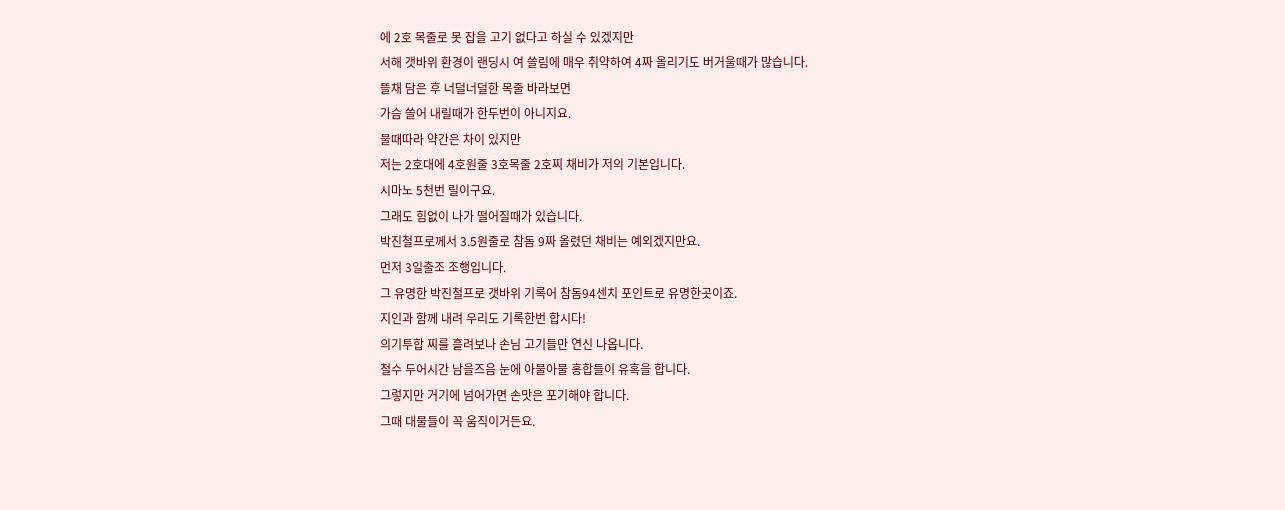에 2호 목줄로 못 잡을 고기 없다고 하실 수 있겠지만
서해 갯바위 환경이 랜딩시 여 쓸림에 매우 취약하여 4짜 올리기도 버거울때가 많습니다.
뜰채 담은 후 너덜너덜한 목줄 바라보면
가슴 쓸어 내릴때가 한두번이 아니지요.
물때따라 약간은 차이 있지만
저는 2호대에 4호원줄 3호목줄 2호찌 채비가 저의 기본입니다.
시마노 5천번 릴이구요.
그래도 힘없이 나가 떨어질때가 있습니다.
박진철프로께서 3.5원줄로 참돔 9짜 올렸던 채비는 예외겠지만요.
먼저 3일출조 조행입니다.
그 유명한 박진철프로 갯바위 기록어 참돔94센치 포인트로 유명한곳이죠.
지인과 함께 내려 우리도 기록한번 합시다!
의기투합 찌를 흘려보나 손님 고기들만 연신 나옵니다.
철수 두어시간 남을즈음 눈에 아물아물 홍합들이 유혹을 합니다.
그렇지만 거기에 넘어가면 손맛은 포기해야 합니다.
그때 대물들이 꼭 움직이거든요.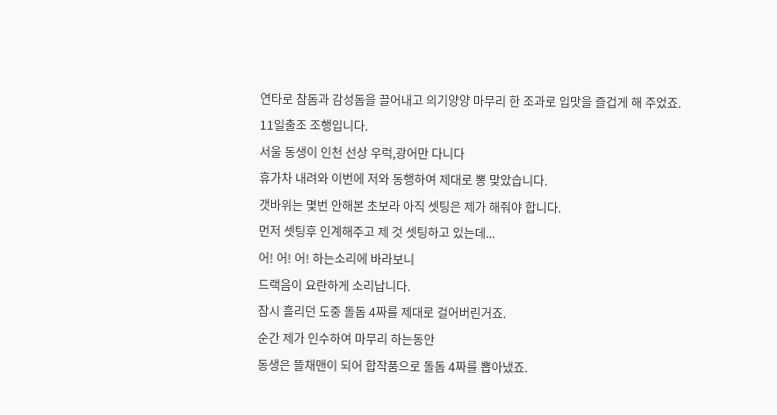연타로 참돔과 감성돔을 끌어내고 의기양양 마무리 한 조과로 입맛을 즐겁게 해 주었죠.
11일출조 조행입니다.
서울 동생이 인천 선상 우럭,광어만 다니다
휴가차 내려와 이번에 저와 동행하여 제대로 뽕 맞았습니다.
갯바위는 몇번 안해본 초보라 아직 셋팅은 제가 해줘야 합니다.
먼저 셋팅후 인계해주고 제 것 셋팅하고 있는데...
어! 어! 어! 하는소리에 바라보니
드랙음이 요란하게 소리납니다.
잠시 흘리던 도중 돌돔 4짜를 제대로 걸어버린거죠.
순간 제가 인수하여 마무리 하는동안
동생은 뜰채맨이 되어 합작품으로 돌돔 4짜를 뽑아냈죠.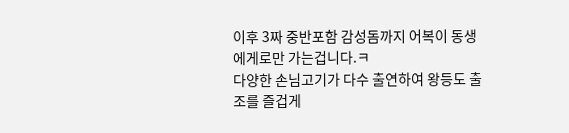이후 3짜 중반포함 감성돔까지 어복이 동생에게로만 가는겁니다.ㅋ
다양한 손님고기가 다수 출연하여 왕등도 출조를 즐겁게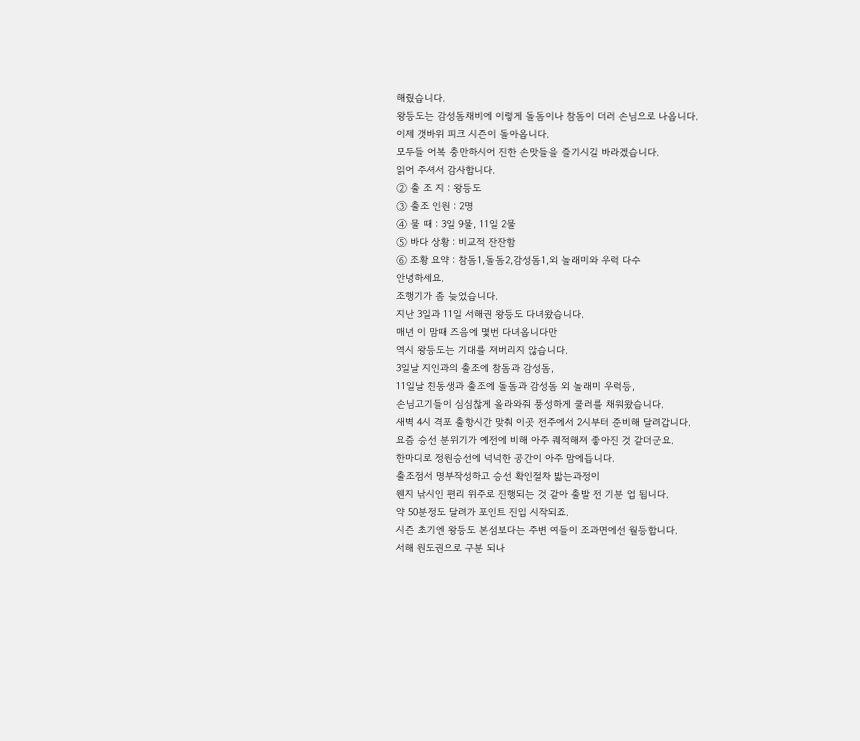해줬습니다.
왕등도는 감성돔채비에 이렇게 돌돔이나 참돔이 더러 손님으로 나옵니다.
이제 갯바위 피크 시즌이 돌아옵니다.
모두들 어복 충만하시어 진한 손맛들을 즐기시길 바라겠습니다.
읽어 주셔서 감사합니다.
② 출 조 지 : 왕등도
③ 출조 인원 : 2명
④ 물 때 : 3일 9물, 11일 2물
⑤ 바다 상황 : 비교적 잔잔함
⑥ 조황 요약 : 참돔1,돌돔2,감성돔1,외 놀래미와 우럭 다수
안녕하세요.
조행기가 좀 늦었습니다.
지난 3일과 11일 서해권 왕등도 다녀왔습니다.
매년 이 맘때 즈음에 몇번 다녀옵니다만
역시 왕등도는 기대를 져버리지 않습니다.
3일날 지인과의 출조에 참돔과 감성돔,
11일날 친동생과 출조에 돌돔과 감성돔 외 놀래미 우럭등,
손님고기들이 심심찮게 올라와줘 풍성하게 쿨러를 채워왔습니다.
새벽 4시 격포 출항시간 맞춰 이곳 전주에서 2시부터 준비해 달려갑니다.
요즘 승선 분위기가 예전에 비해 아주 퀘적해져 좋아진 것 같더군요.
한마디로 정원승선에 넉넉한 공간이 아주 맘에듭니다.
출조점서 명부작성하고 승선 확인절차 밟는과정이
웬지 낚시인 편리 위주로 진행되는 것 같아 출발 전 기분 업 됩니다.
약 50분정도 달려가 포인트 진입 시작되죠.
시즌 초기엔 왕등도 본섬보다는 주변 여들이 조과면에선 월등합니다.
서해 원도권으로 구분 되나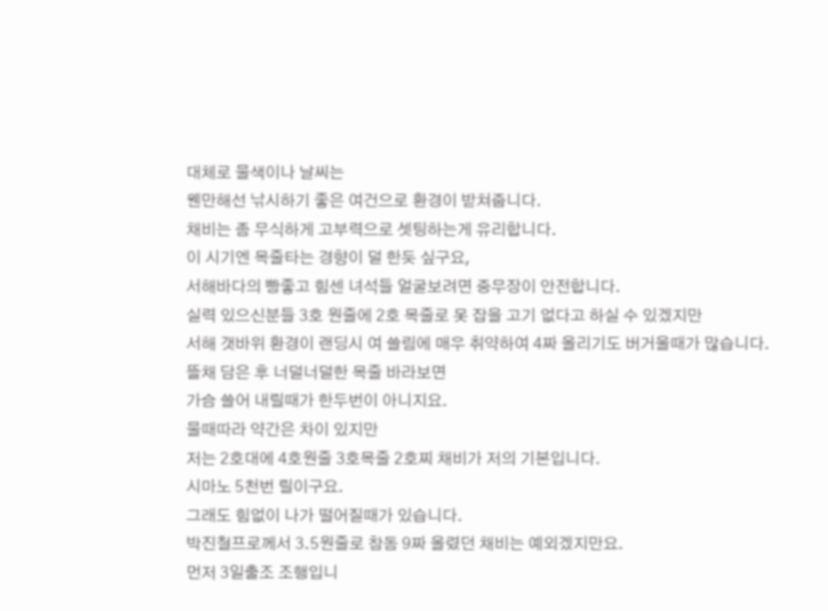대체로 물색이나 날씨는
웬만해선 낚시하기 좋은 여건으로 환경이 받쳐줍니다.
채비는 좀 무식하게 고부력으로 셋팅하는게 유리합니다.
이 시기엔 목줄타는 경향이 덜 한듯 싶구요,
서해바다의 빵좋고 힘센 녀석들 얼굴보려면 중무장이 안전합니다.
실력 있으신분들 3호 원줄에 2호 목줄로 못 잡을 고기 없다고 하실 수 있겠지만
서해 갯바위 환경이 랜딩시 여 쓸림에 매우 취약하여 4짜 올리기도 버거울때가 많습니다.
뜰채 담은 후 너덜너덜한 목줄 바라보면
가슴 쓸어 내릴때가 한두번이 아니지요.
물때따라 약간은 차이 있지만
저는 2호대에 4호원줄 3호목줄 2호찌 채비가 저의 기본입니다.
시마노 5천번 릴이구요.
그래도 힘없이 나가 떨어질때가 있습니다.
박진철프로께서 3.5원줄로 참돔 9짜 올렸던 채비는 예외겠지만요.
먼저 3일출조 조행입니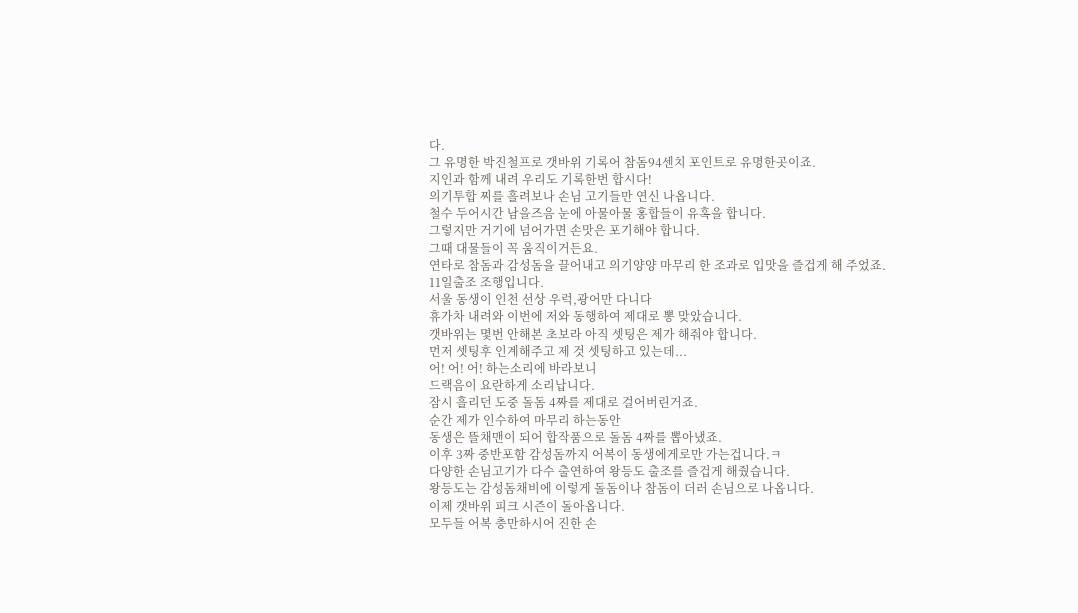다.
그 유명한 박진철프로 갯바위 기록어 참돔94센치 포인트로 유명한곳이죠.
지인과 함께 내려 우리도 기록한번 합시다!
의기투합 찌를 흘려보나 손님 고기들만 연신 나옵니다.
철수 두어시간 남을즈음 눈에 아물아물 홍합들이 유혹을 합니다.
그렇지만 거기에 넘어가면 손맛은 포기해야 합니다.
그때 대물들이 꼭 움직이거든요.
연타로 참돔과 감성돔을 끌어내고 의기양양 마무리 한 조과로 입맛을 즐겁게 해 주었죠.
11일출조 조행입니다.
서울 동생이 인천 선상 우럭,광어만 다니다
휴가차 내려와 이번에 저와 동행하여 제대로 뽕 맞았습니다.
갯바위는 몇번 안해본 초보라 아직 셋팅은 제가 해줘야 합니다.
먼저 셋팅후 인계해주고 제 것 셋팅하고 있는데...
어! 어! 어! 하는소리에 바라보니
드랙음이 요란하게 소리납니다.
잠시 흘리던 도중 돌돔 4짜를 제대로 걸어버린거죠.
순간 제가 인수하여 마무리 하는동안
동생은 뜰채맨이 되어 합작품으로 돌돔 4짜를 뽑아냈죠.
이후 3짜 중반포함 감성돔까지 어복이 동생에게로만 가는겁니다.ㅋ
다양한 손님고기가 다수 출연하여 왕등도 출조를 즐겁게 해줬습니다.
왕등도는 감성돔채비에 이렇게 돌돔이나 참돔이 더러 손님으로 나옵니다.
이제 갯바위 피크 시즌이 돌아옵니다.
모두들 어복 충만하시어 진한 손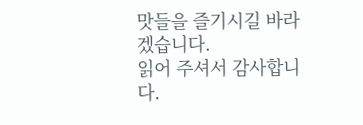맛들을 즐기시길 바라겠습니다.
읽어 주셔서 감사합니다.